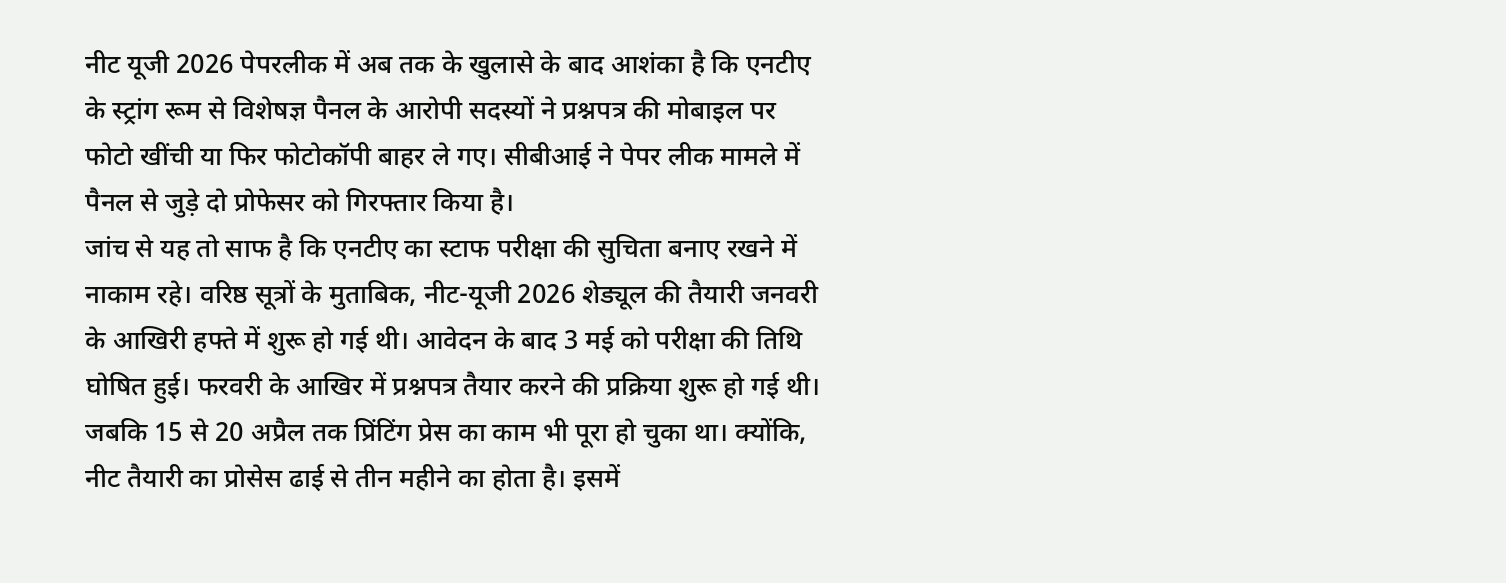नीट यूजी 2026 पेपरलीक में अब तक के खुलासे के बाद आशंका है कि एनटीए के स्ट्रांग रूम से विशेषज्ञ पैनल के आरोपी सदस्यों ने प्रश्नपत्र की मोबाइल पर फोटो खींची या फिर फोटोकॉपी बाहर ले गए। सीबीआई ने पेपर लीक मामले में पैनल से जुड़े दो प्रोफेसर को गिरफ्तार किया है।
जांच से यह तो साफ है कि एनटीए का स्टाफ परीक्षा की सुचिता बनाए रखने में नाकाम रहे। वरिष्ठ सूत्रों के मुताबिक, नीट-यूजी 2026 शेड्यूल की तैयारी जनवरी के आखिरी हफ्ते में शुरू हो गई थी। आवेदन के बाद 3 मई को परीक्षा की तिथि घोषित हुई। फरवरी के आखिर में प्रश्नपत्र तैयार करने की प्रक्रिया शुरू हो गई थी। जबकि 15 से 20 अप्रैल तक प्रिंटिंग प्रेस का काम भी पूरा हो चुका था। क्योंकि, नीट तैयारी का प्रोसेस ढाई से तीन महीने का होता है। इसमें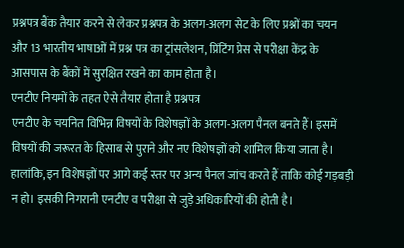प्रश्नपत्र बैंक तैयार करने से लेकर प्रश्नपत्र के अलग-अलग सेट के लिए प्रश्नों का चयन और 13 भारतीय भाषाओं में प्रश्न पत्र का ट्रांसलेशन, प्रिंटिंग प्रेस से परीक्षा केंद्र के आसपास के बैंकों में सुरक्षित रखने का काम होता है।
एनटीए नियमों के तहत ऐसे तैयार होता है प्रश्नपत्र
एनटीए के चयनित विभिन्न विषयों के विशेषज्ञों के अलग-अलग पैनल बनते हैं। इसमें विषयों की जरूरत के हिसाब से पुराने और नए विशेषज्ञों को शामिल किया जाता है। हालांकि, इन विशेषज्ञों पर आगे कई स्तर पर अन्य पैनल जांच करते हैं ताकि कोई गड़बड़ी न हो। इसकी निगरानी एनटीए व परीक्षा से जुड़े अधिकारियों की होती है।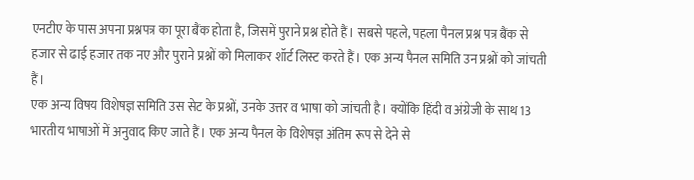एनटीए के पास अपना प्रश्नपत्र का पूरा बैंक होता है, जिसमें पुराने प्रश्न होते हैं। सबसे पहले, पहला पैनल प्रश्न पत्र बैंक से हजार से ढाई हजार तक नए और पुराने प्रश्नों को मिलाकर शॉर्ट लिस्ट करते हैं। एक अन्य पैनल समिति उन प्रश्नों को जांचती हैं।
एक अन्य विषय विशेषज्ञ समिति उस सेट के प्रश्नों, उनके उत्तर व भाषा को जांचती है। क्योंकि हिंदी व अंग्रेजी के साथ 13 भारतीय भाषाओं में अनुवाद किए जाते हैं। एक अन्य पैनल के विशेषज्ञ अंतिम रूप से देने से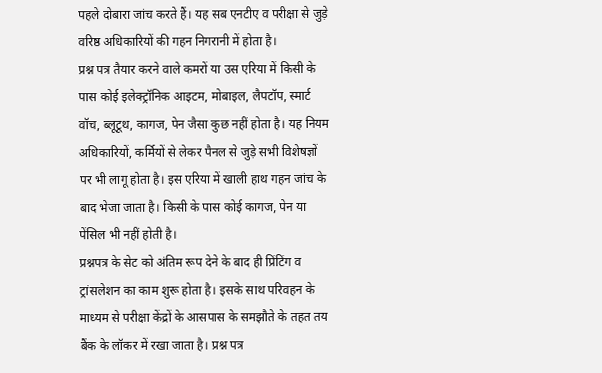पहले दोबारा जांच करते हैं। यह सब एनटीए व परीक्षा से जुड़े वरिष्ठ अधिकारियों की गहन निगरानी में होता है।
प्रश्न पत्र तैयार करने वाले कमरों या उस एरिया में किसी के पास कोई इलेक्ट्रॉनिक आइटम, मोबाइल, लैपटॉप, स्मार्ट वॉच, ब्लूटूथ, कागज, पेन जैसा कुछ नहीं होता है। यह नियम अधिकारियों, कर्मियों से लेकर पैनल से जुड़े सभी विशेषज्ञों पर भी लागू होता है। इस एरिया में खाली हाथ गहन जांच के बाद भेजा जाता है। किसी के पास कोई कागज, पेन या पेंसिल भी नहीं होती है।
प्रश्नपत्र के सेट को अंतिम रूप देने के बाद ही प्रिंटिंग व ट्रांसलेशन का काम शुरू होता है। इसके साथ परिवहन के माध्यम से परीक्षा केंद्रों के आसपास के समझौते के तहत तय बैंक के लॉकर में रखा जाता है। प्रश्न पत्र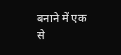बनाने में एक से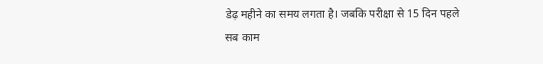डेढ़ महीने का समय लगता है। जबकि परीक्षा से 15 दिन पहले सब काम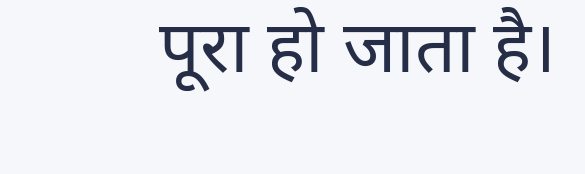पूरा हो जाता है।